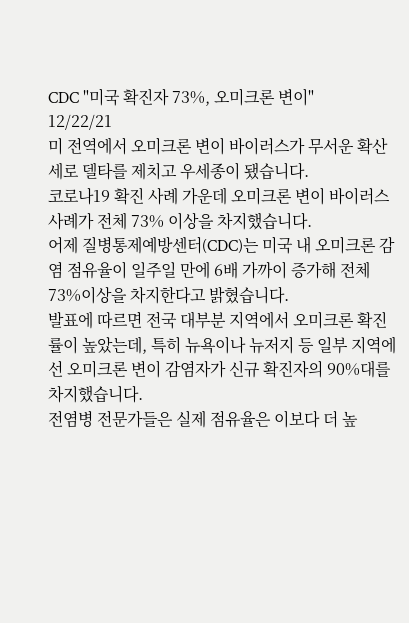CDC "미국 확진자 73%, 오미크론 변이"
12/22/21
미 전역에서 오미크론 변이 바이러스가 무서운 확산세로 델타를 제치고 우세종이 됐습니다.
코로나19 확진 사례 가운데 오미크론 변이 바이러스 사례가 전체 73% 이상을 차지했습니다.
어제 질병통제예방센터(CDC)는 미국 내 오미크론 감염 점유율이 일주일 만에 6배 가까이 증가해 전체 73%이상을 차지한다고 밝혔습니다.
발표에 따르면 전국 대부분 지역에서 오미크론 확진률이 높았는데, 특히 뉴욕이나 뉴저지 등 일부 지역에선 오미크론 변이 감염자가 신규 확진자의 90%대를 차지했습니다.
전염병 전문가들은 실제 점유율은 이보다 더 높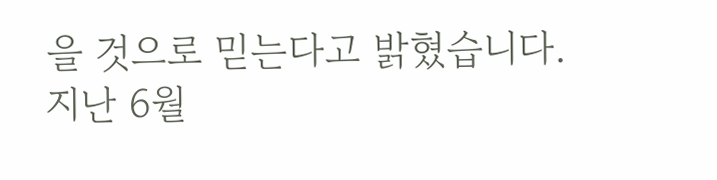을 것으로 믿는다고 밝혔습니다.
지난 6월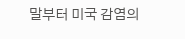말부터 미국 감염의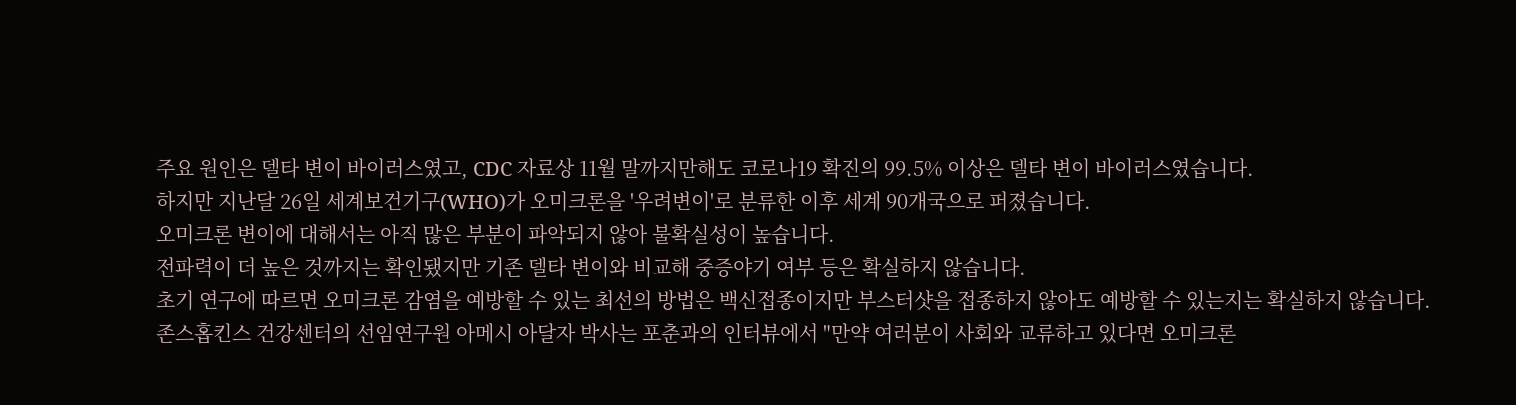주요 원인은 델타 변이 바이러스였고, CDC 자료상 11월 말까지만해도 코로나19 확진의 99.5% 이상은 델타 변이 바이러스였습니다.
하지만 지난달 26일 세계보건기구(WHO)가 오미크론을 '우려변이'로 분류한 이후 세계 90개국으로 퍼졌습니다.
오미크론 변이에 대해서는 아직 많은 부분이 파악되지 않아 불확실성이 높습니다.
전파력이 더 높은 것까지는 확인됐지만 기존 델타 변이와 비교해 중증야기 여부 등은 확실하지 않습니다.
초기 연구에 따르면 오미크론 감염을 예방할 수 있는 최선의 방법은 백신접종이지만 부스터샷을 접종하지 않아도 예방할 수 있는지는 확실하지 않습니다.
존스홉킨스 건강센터의 선임연구원 아메시 아달자 박사는 포춘과의 인터뷰에서 "만약 여러분이 사회와 교류하고 있다면 오미크론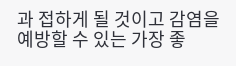과 접하게 될 것이고 감염을 예방할 수 있는 가장 좋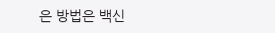은 방법은 백신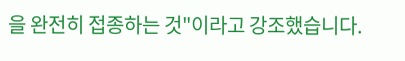을 완전히 접종하는 것"이라고 강조했습니다.